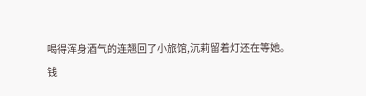喝得浑身酒气的连翘回了小旅馆,沉莉留着灯还在等她。
钱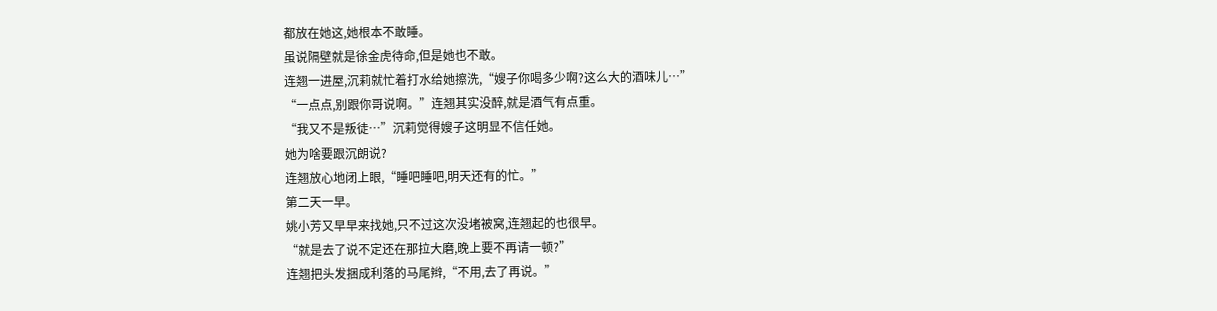都放在她这,她根本不敢睡。
虽说隔壁就是徐金虎待命,但是她也不敢。
连翘一进屋,沉莉就忙着打水给她擦洗,“嫂子你喝多少啊?这么大的酒味儿…”
“一点点,别跟你哥说啊。”连翘其实没醉,就是酒气有点重。
“我又不是叛徒…”沉莉觉得嫂子这明显不信任她。
她为啥要跟沉朗说?
连翘放心地闭上眼,“睡吧睡吧,明天还有的忙。”
第二天一早。
姚小芳又早早来找她,只不过这次没堵被窝,连翘起的也很早。
“就是去了说不定还在那拉大磨,晚上要不再请一顿?”
连翘把头发捆成利落的马尾辫,“不用,去了再说。”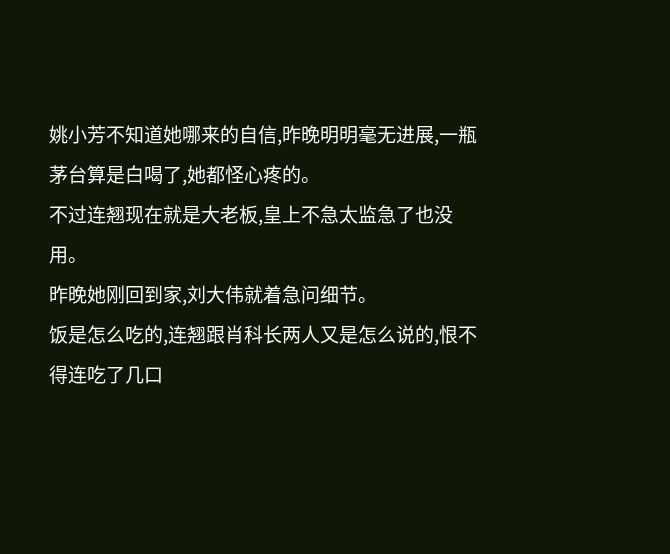姚小芳不知道她哪来的自信,昨晚明明毫无进展,一瓶茅台算是白喝了,她都怪心疼的。
不过连翘现在就是大老板,皇上不急太监急了也没用。
昨晚她刚回到家,刘大伟就着急问细节。
饭是怎么吃的,连翘跟肖科长两人又是怎么说的,恨不得连吃了几口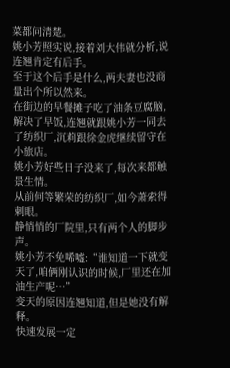菜都问清楚。
姚小芳照实说,接着刘大伟就分析,说连翘肯定有后手。
至于这个后手是什么,两夫妻也没商量出个所以然来。
在街边的早餐摊子吃了油条豆腐脑,解决了早饭,连翘就跟姚小芳一同去了纺织厂,沉莉跟徐金虎继续留守在小旅店。
姚小芳好些日子没来了,每次来都触景生情。
从前何等繁荣的纺织厂,如今萧索得刺眼。
静悄悄的厂院里,只有两个人的脚步声。
姚小芳不免唏嘘:“谁知道一下就变天了,咱俩刚认识的时候,厂里还在加油生产呢…”
变天的原因连翘知道,但是她没有解释。
快速发展一定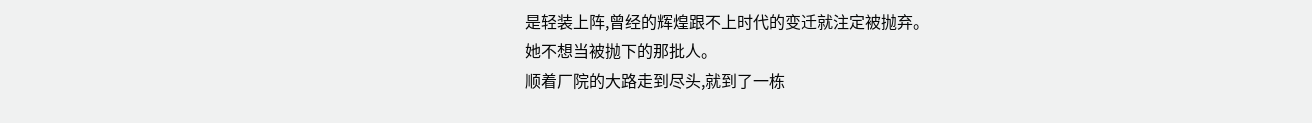是轻装上阵,曾经的辉煌跟不上时代的变迁就注定被抛弃。
她不想当被抛下的那批人。
顺着厂院的大路走到尽头,就到了一栋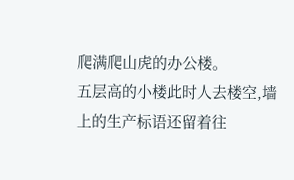爬满爬山虎的办公楼。
五层高的小楼此时人去楼空,墙上的生产标语还留着往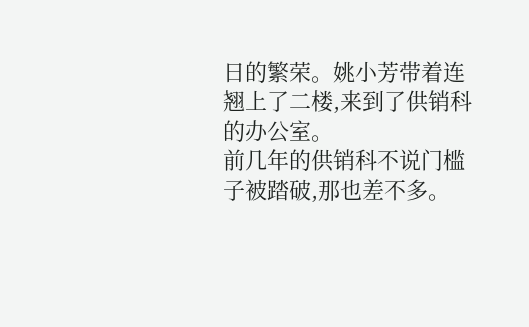日的繁荣。姚小芳带着连翘上了二楼,来到了供销科的办公室。
前几年的供销科不说门槛子被踏破,那也差不多。